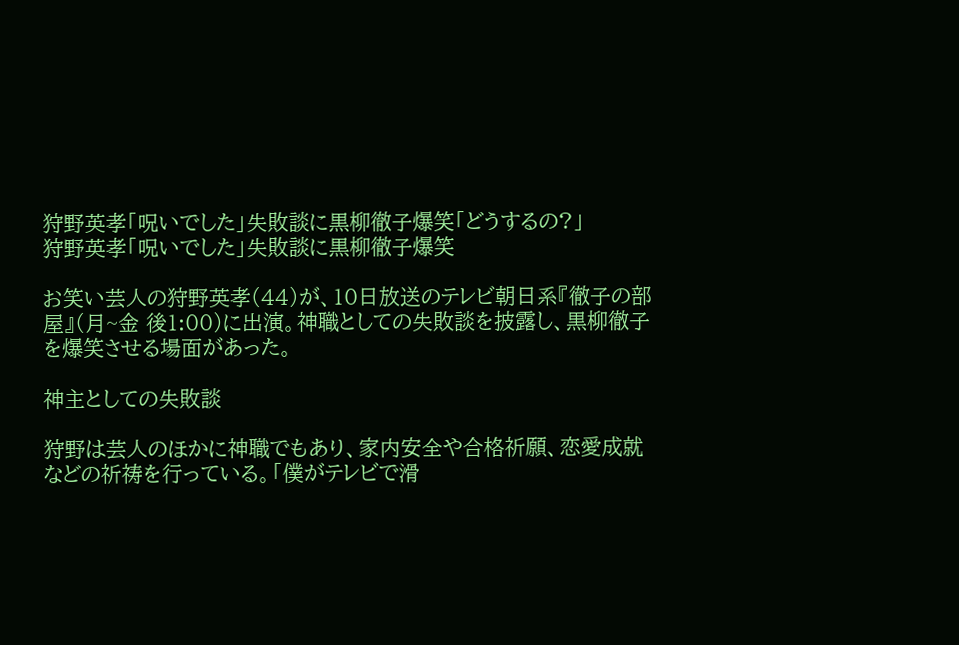狩野英孝「呪いでした」失敗談に黒柳徹子爆笑「どうするの?」
狩野英孝「呪いでした」失敗談に黒柳徹子爆笑

お笑い芸人の狩野英孝(44)が、10日放送のテレビ朝日系『徹子の部屋』(月~金 後1:00)に出演。神職としての失敗談を披露し、黒柳徹子を爆笑させる場面があった。

神主としての失敗談

狩野は芸人のほかに神職でもあり、家内安全や合格祈願、恋愛成就などの祈祷を行っている。「僕がテレビで滑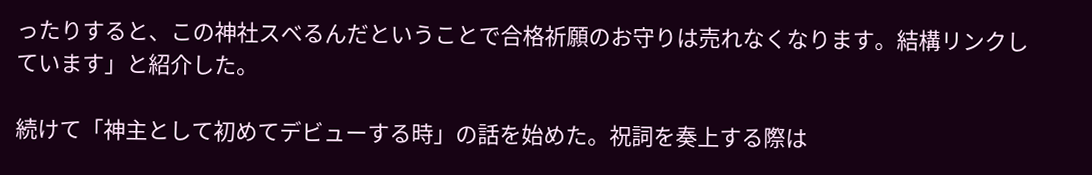ったりすると、この神社スベるんだということで合格祈願のお守りは売れなくなります。結構リンクしています」と紹介した。

続けて「神主として初めてデビューする時」の話を始めた。祝詞を奏上する際は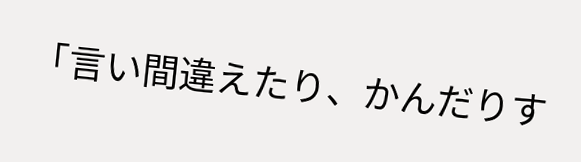「言い間違えたり、かんだりす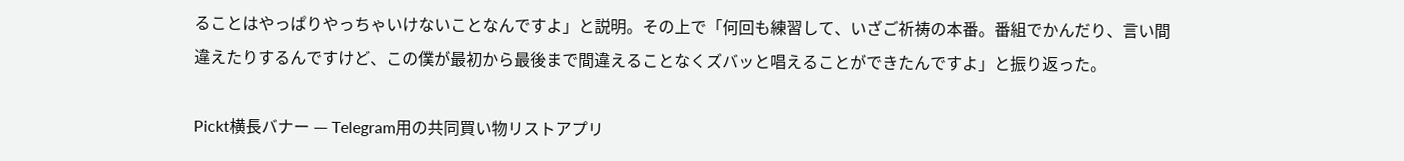ることはやっぱりやっちゃいけないことなんですよ」と説明。その上で「何回も練習して、いざご祈祷の本番。番組でかんだり、言い間違えたりするんですけど、この僕が最初から最後まで間違えることなくズバッと唱えることができたんですよ」と振り返った。

Pickt横長バナー — Telegram用の共同買い物リストアプリ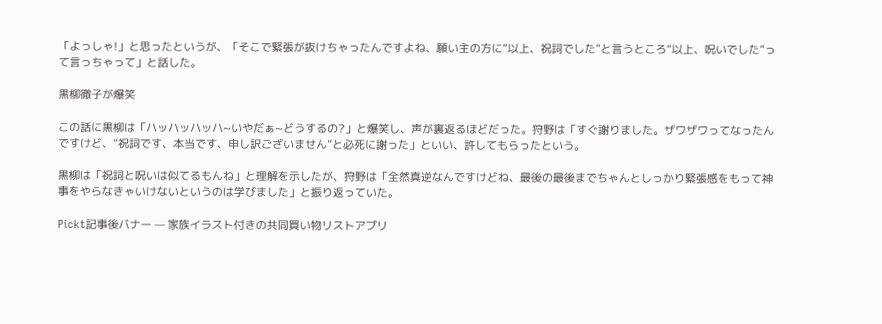「よっしゃ!」と思ったというが、「そこで緊張が抜けちゃったんですよね、願い主の方に“以上、祝詞でした”と言うところ“以上、呪いでした”って言っちゃって」と話した。

黒柳徹子が爆笑

この話に黒柳は「ハッハッハッハ~いやだぁ~どうするの?」と爆笑し、声が裏返るほどだった。狩野は「すぐ謝りました。ザワザワってなったんですけど、“祝詞です、本当です、申し訳ございません”と必死に謝った」といい、許してもらったという。

黒柳は「祝詞と呪いは似てるもんね」と理解を示したが、狩野は「全然真逆なんですけどね、最後の最後までちゃんとしっかり緊張感をもって神事をやらなきゃいけないというのは学びました」と振り返っていた。

Pickt記事後バナー — 家族イラスト付きの共同買い物リストアプリ